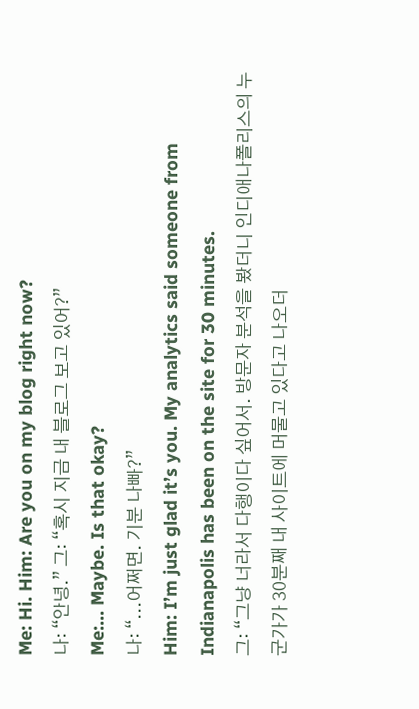Me: Hi. Him: Are you on my blog right now?
나: “안녕.” 그: “혹시 지금 내 블로그 보고 있어?”
Me:... Maybe. Is that okay?
나: “...어쩌면. 기분 나빠?”
Him: I’m just glad it’s you. My analytics said someone from Indianapolis has been on the site for 30 minutes.
그: “그냥 너라서 다행이다 싶어서. 방문자 분석을 봤더니 인디애나폴리스의 누군가가 30분째 내 사이트에 머물고 있다고 나오더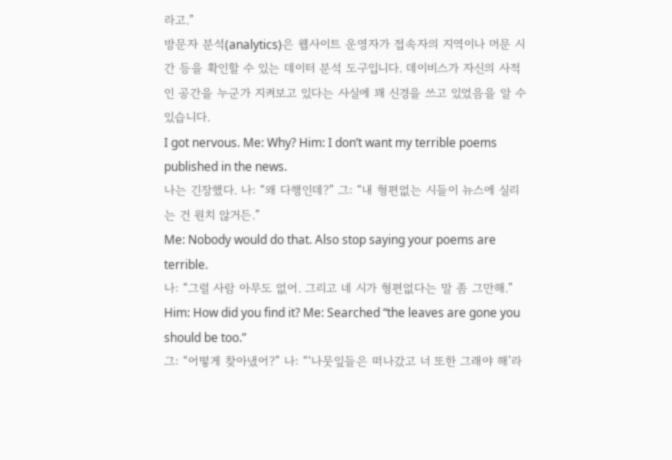라고.”
방문자 분석(analytics)은 웹사이트 운영자가 접속자의 지역이나 머문 시간 등을 확인할 수 있는 데이터 분석 도구입니다. 데이비스가 자신의 사적인 공간을 누군가 지켜보고 있다는 사실에 꽤 신경을 쓰고 있었음을 알 수 있습니다.
I got nervous. Me: Why? Him: I don’t want my terrible poems published in the news.
나는 긴장했다. 나: “왜 다행인데?” 그: “내 형편없는 시들이 뉴스에 실리는 건 원치 않거든.”
Me: Nobody would do that. Also stop saying your poems are terrible.
나: “그럴 사람 아무도 없어. 그리고 네 시가 형편없다는 말 좀 그만해.”
Him: How did you find it? Me: Searched “the leaves are gone you should be too.”
그: “어떻게 찾아냈어?” 나: “‘나뭇잎들은 떠나갔고 너 또한 그래야 해’라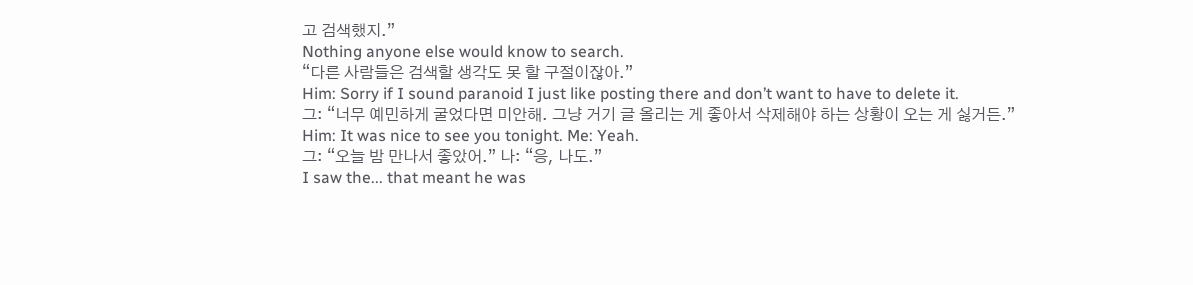고 검색했지.”
Nothing anyone else would know to search.
“다른 사람들은 검색할 생각도 못 할 구절이잖아.”
Him: Sorry if I sound paranoid I just like posting there and don’t want to have to delete it.
그: “너무 예민하게 굴었다면 미안해. 그냥 거기 글 올리는 게 좋아서 삭제해야 하는 상황이 오는 게 싫거든.”
Him: It was nice to see you tonight. Me: Yeah.
그: “오늘 밤 만나서 좋았어.” 나: “응, 나도.”
I saw the... that meant he was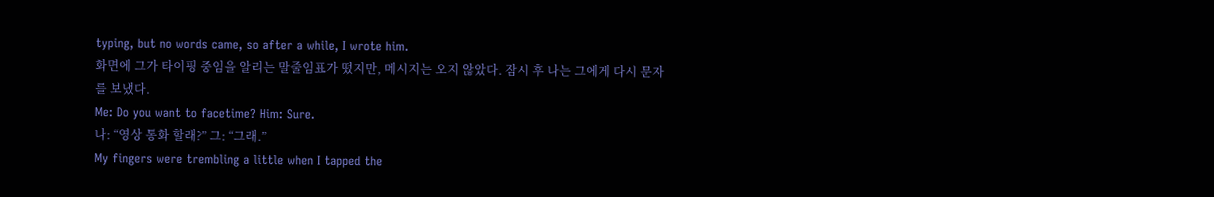typing, but no words came, so after a while, I wrote him.
화면에 그가 타이핑 중임을 알리는 말줄임표가 떴지만, 메시지는 오지 않았다. 잠시 후 나는 그에게 다시 문자를 보냈다.
Me: Do you want to facetime? Him: Sure.
나: “영상 통화 할래?” 그: “그래.”
My fingers were trembling a little when I tapped the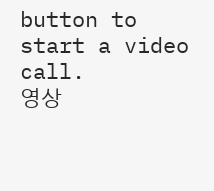button to start a video call.
영상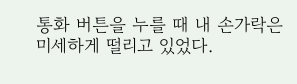통화 버튼을 누를 때 내 손가락은 미세하게 떨리고 있었다.